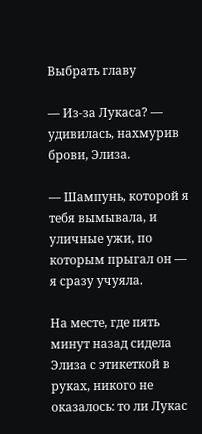Выбрать главу

— Из-за Лукаса? — удивилась, нахмурив брови, Элиза.

— Шампунь, которой я тебя вымывала, и уличные ужи, по которым прыгал он — я сразу учуяла.

На месте, где пять минут назад сидела Элиза с этикеткой в руках, никого не оказалось: то ли Лукас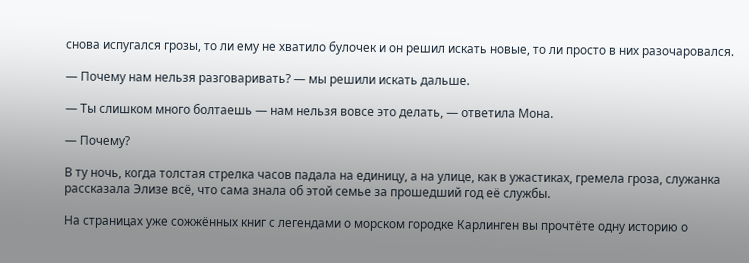снова испугался грозы, то ли ему не хватило булочек и он решил искать новые, то ли просто в них разочаровался.

— Почему нам нельзя разговаривать? — мы решили искать дальше.

— Ты слишком много болтаешь — нам нельзя вовсе это делать, — ответила Мона.

— Почему?

В ту ночь, когда толстая стрелка часов падала на единицу, а на улице, как в ужастиках, гремела гроза, служанка рассказала Элизе всё, что сама знала об этой семье за прошедший год её службы.

На страницах уже сожжённых книг с легендами о морском городке Карлинген вы прочтёте одну историю о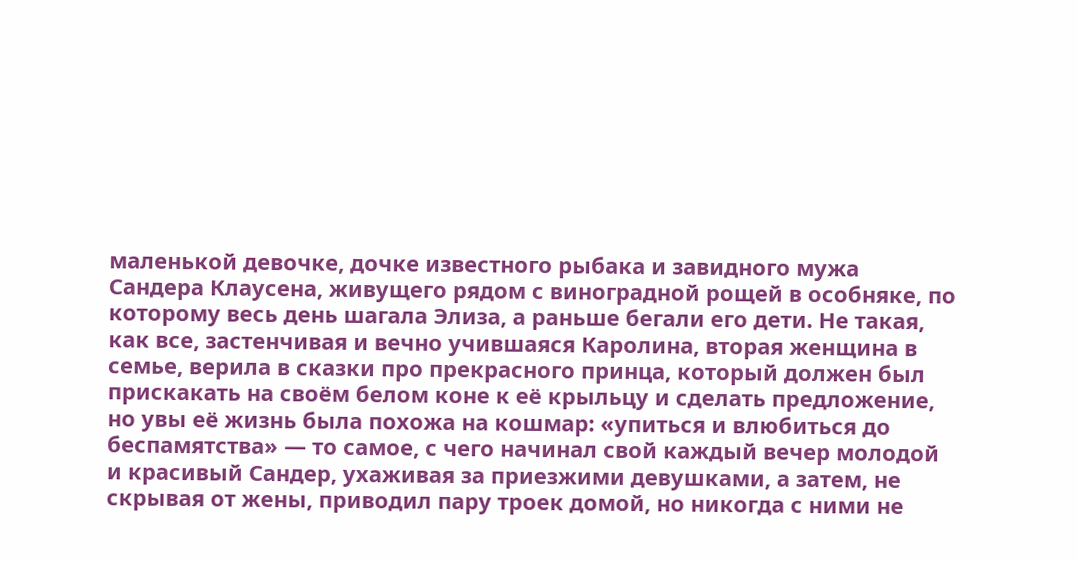маленькой девочке, дочке известного рыбака и завидного мужа Сандера Клаусена, живущего рядом с виноградной рощей в особняке, по которому весь день шагала Элиза, а раньше бегали его дети. Не такая, как все, застенчивая и вечно учившаяся Каролина, вторая женщина в семье, верила в сказки про прекрасного принца, который должен был прискакать на своём белом коне к её крыльцу и сделать предложение, но увы её жизнь была похожа на кошмар: «упиться и влюбиться до беспамятства» — то самое, с чего начинал свой каждый вечер молодой и красивый Сандер, ухаживая за приезжими девушками, а затем, не скрывая от жены, приводил пару троек домой, но никогда с ними не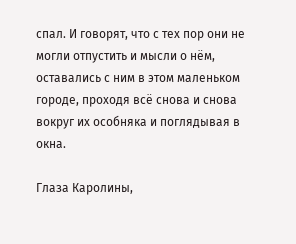спал. И говорят, что с тех пор они не могли отпустить и мысли о нём, оставались с ним в этом маленьком городе, проходя всё снова и снова вокруг их особняка и поглядывая в окна.

Глаза Каролины,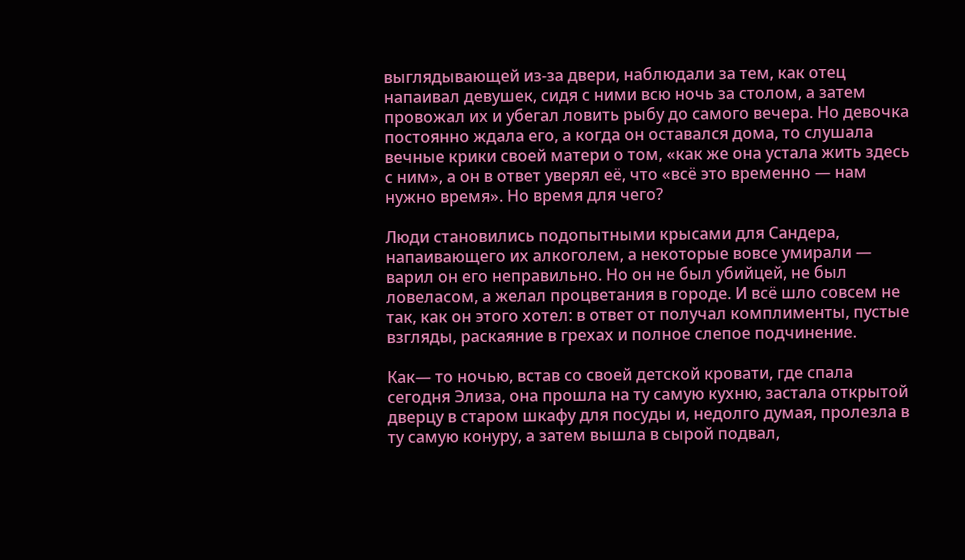выглядывающей из-за двери, наблюдали за тем, как отец напаивал девушек, сидя с ними всю ночь за столом, а затем провожал их и убегал ловить рыбу до самого вечера. Но девочка постоянно ждала его, а когда он оставался дома, то слушала вечные крики своей матери о том, «как же она устала жить здесь с ним», а он в ответ уверял её, что «всё это временно — нам нужно время». Но время для чего?

Люди становились подопытными крысами для Сандера, напаивающего их алкоголем, а некоторые вовсе умирали — варил он его неправильно. Но он не был убийцей, не был ловеласом, а желал процветания в городе. И всё шло совсем не так, как он этого хотел: в ответ от получал комплименты, пустые взгляды, раскаяние в грехах и полное слепое подчинение.

Как— то ночью, встав со своей детской кровати, где спала сегодня Элиза, она прошла на ту самую кухню, застала открытой дверцу в старом шкафу для посуды и, недолго думая, пролезла в ту самую конуру, а затем вышла в сырой подвал,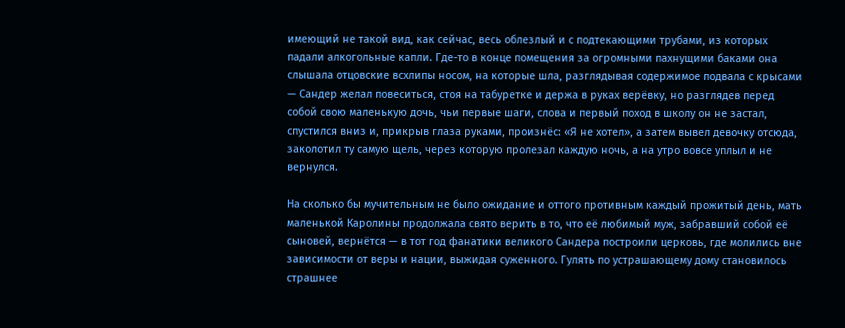имеющий не такой вид, как сейчас, весь облезлый и с подтекающими трубами, из которых падали алкогольные капли. Где-то в конце помещения за огромными пахнущими баками она слышала отцовские всхлипы носом, на которые шла, разглядывая содержимое подвала с крысами — Сандер желал повеситься, стоя на табуретке и держа в руках верёвку, но разглядев перед собой свою маленькую дочь, чьи первые шаги, слова и первый поход в школу он не застал, спустился вниз и, прикрыв глаза руками, произнёс: «Я не хотел», а затем вывел девочку отсюда, заколотил ту самую щель, через которую пролезал каждую ночь, а на утро вовсе уплыл и не вернулся.

На сколько бы мучительным не было ожидание и оттого противным каждый прожитый день, мать маленькой Каролины продолжала свято верить в то, что её любимый муж, забравший собой её сыновей, вернётся — в тот год фанатики великого Сандера построили церковь, где молились вне зависимости от веры и нации, выжидая суженного. Гулять по устрашающему дому становилось страшнее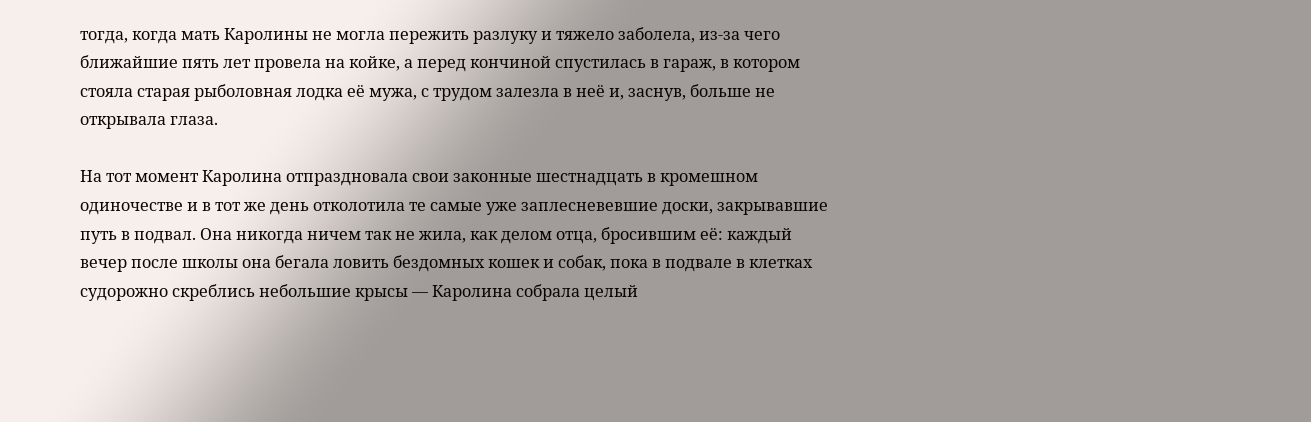тогда, когда мать Каролины не могла пережить разлуку и тяжело заболела, из-за чего ближайшие пять лет провела на койке, а перед кончиной спустилась в гараж, в котором стояла старая рыболовная лодка её мужа, с трудом залезла в неё и, заснув, больше не открывала глаза.

На тот момент Каролина отпраздновала свои законные шестнадцать в кромешном одиночестве и в тот же день отколотила те самые уже заплесневевшие доски, закрывавшие путь в подвал. Она никогда ничем так не жила, как делом отца, бросившим её: каждый вечер после школы она бегала ловить бездомных кошек и собак, пока в подвале в клетках судорожно скреблись небольшие крысы — Каролина собрала целый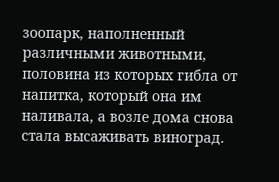зоопарк, наполненный различными животными, половина из которых гибла от напитка, который она им наливала, а возле дома снова стала высаживать виноград.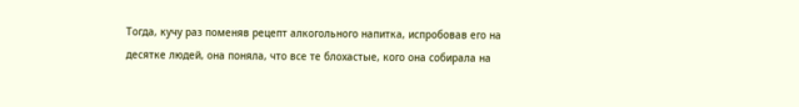Тогда, кучу раз поменяв рецепт алкогольного напитка, испробовав его на десятке людей, она поняла, что все те блохастые, кого она собирала на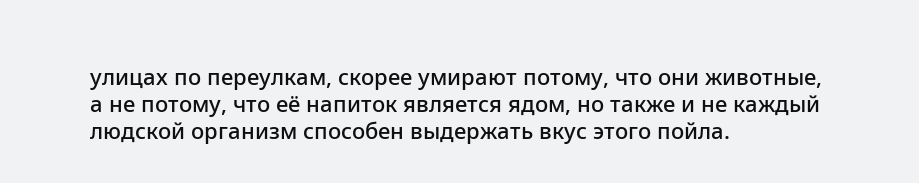улицах по переулкам, скорее умирают потому, что они животные, а не потому, что её напиток является ядом, но также и не каждый людской организм способен выдержать вкус этого пойла.